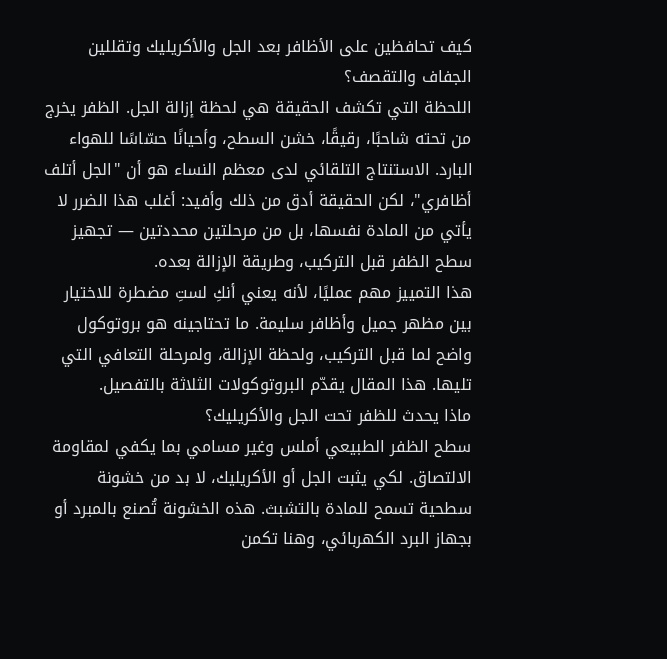كيف تحافظين على الأظافر بعد الجل والأكريليك وتقللين الجفاف والتقصف؟
اللحظة التي تكشف الحقيقة هي لحظة إزالة الجل. الظفر يخرج من تحته شاحبًا، رقيقًا، خشن السطح، وأحيانًا حسّاسًا للهواء البارد. الاستنتاج التلقائي لدى معظم النساء هو أن "الجل أتلف أظافري"، لكن الحقيقة أدق من ذلك وأفيد: أغلب هذا الضرر لا يأتي من المادة نفسها، بل من مرحلتين محددتين — تجهيز سطح الظفر قبل التركيب، وطريقة الإزالة بعده.
هذا التمييز مهم عمليًا، لأنه يعني أنكِ لستِ مضطرة للاختيار بين مظهر جميل وأظافر سليمة. ما تحتاجينه هو بروتوكول واضح لما قبل التركيب، ولحظة الإزالة، ولمرحلة التعافي التي تليها. هذا المقال يقدّم البروتوكولات الثلاثة بالتفصيل.
ماذا يحدث للظفر تحت الجل والأكريليك؟
سطح الظفر الطبيعي أملس وغير مسامي بما يكفي لمقاومة الالتصاق. لكي يثبت الجل أو الأكريليك، لا بد من خشونة سطحية تسمح للمادة بالتشبث. هذه الخشونة تُصنع بالمبرد أو بجهاز البرد الكهربائي، وهنا تكمن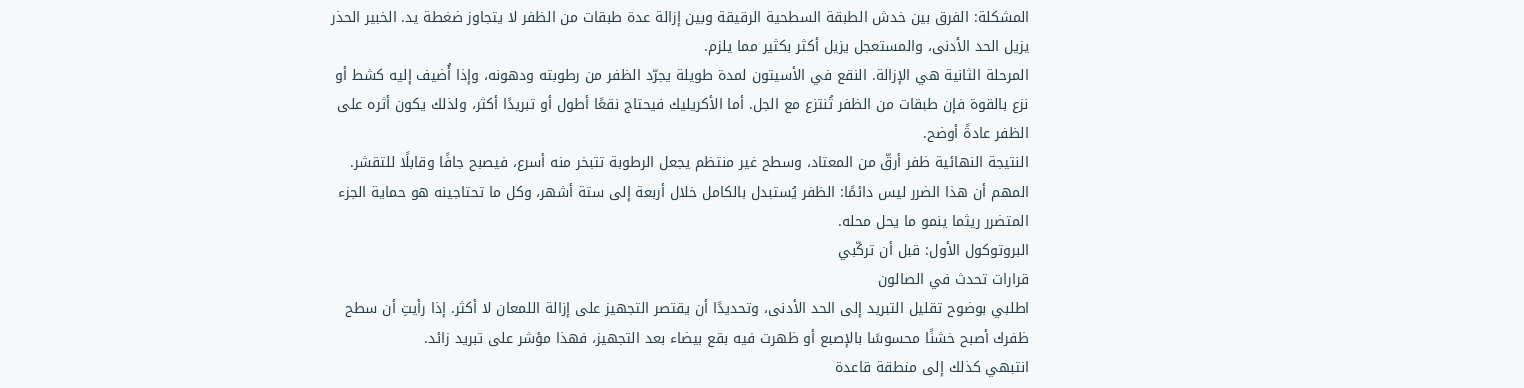المشكلة: الفرق بين خدش الطبقة السطحية الرقيقة وبين إزالة عدة طبقات من الظفر لا يتجاوز ضغطة يد. الخبير الحذر يزيل الحد الأدنى، والمستعجل يزيل أكثر بكثير مما يلزم.
المرحلة الثانية هي الإزالة. النقع في الأسيتون لمدة طويلة يجرّد الظفر من رطوبته ودهونه، وإذا أُضيف إليه كشط أو نزع بالقوة فإن طبقات من الظفر تُنتزع مع الجل. أما الأكريليك فيحتاج نقعًا أطول أو تبريدًا أكثر، ولذلك يكون أثره على الظفر عادةً أوضح.
النتيجة النهائية ظفر أرقّ من المعتاد، وسطح غير منتظم يجعل الرطوبة تتبخر منه أسرع، فيصبح جافًا وقابلًا للتقشر. المهم أن هذا الضرر ليس دائمًا: الظفر يُستبدل بالكامل خلال أربعة إلى ستة أشهر، وكل ما تحتاجينه هو حماية الجزء المتضرر ريثما ينمو ما يحل محله.
البروتوكول الأول: قبل أن تركّبي
قرارات تحدث في الصالون
اطلبي بوضوح تقليل التبريد إلى الحد الأدنى، وتحديدًا أن يقتصر التجهيز على إزالة اللمعان لا أكثر. إذا رأيتِ أن سطح ظفرك أصبح خشنًا محسوسًا بالإصبع أو ظهرت فيه بقع بيضاء بعد التجهيز، فهذا مؤشر على تبريد زائد.
انتبهي كذلك إلى منطقة قاعدة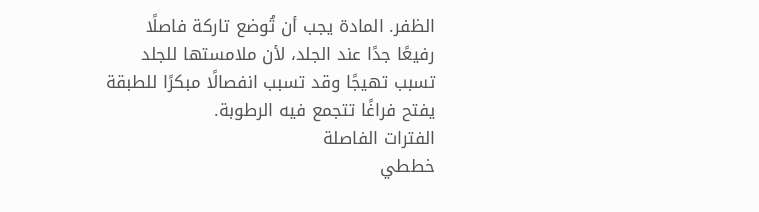الظفر. المادة يجب أن تُوضع تاركة فاصلًا رفيعًا جدًا عند الجلد، لأن ملامستها للجلد تسبب تهيجًا وقد تسبب انفصالًا مبكرًا للطبقة يفتح فراغًا تتجمع فيه الرطوبة.
الفترات الفاصلة
خططي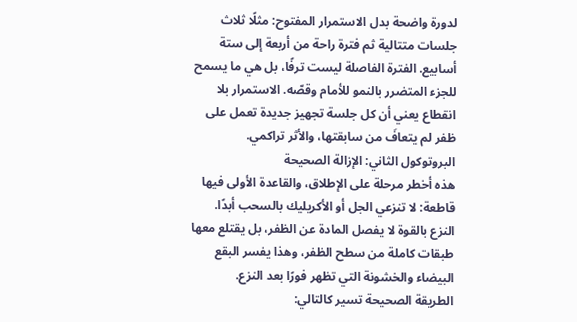لدورة واضحة بدل الاستمرار المفتوح: مثلًا ثلاث جلسات متتالية ثم فترة راحة من أربعة إلى ستة أسابيع. الفترة الفاصلة ليست ترفًا، بل هي ما يسمح للجزء المتضرر بالنمو للأمام وقصّه. الاستمرار بلا انقطاع يعني أن كل جلسة تجهيز جديدة تعمل على ظفر لم يتعافَ من سابقتها، والأثر تراكمي.
البروتوكول الثاني: الإزالة الصحيحة
هذه أخطر مرحلة على الإطلاق، والقاعدة الأولى فيها قاطعة: لا تنزعي الجل أو الأكريليك بالسحب أبدًا. النزع بالقوة لا يفصل المادة عن الظفر، بل يقتلع معها طبقات كاملة من سطح الظفر، وهذا يفسر البقع البيضاء والخشونة التي تظهر فورًا بعد النزع.
الطريقة الصحيحة تسير كالتالي: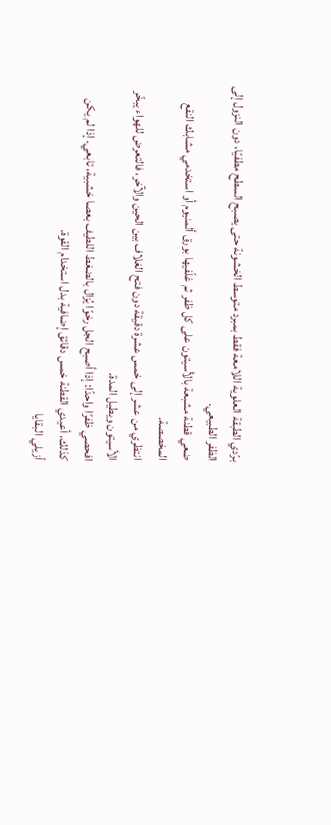برّدي الطبقة العلوية اللامعة فقط بمبرد متوسط الخشونة حتى يصبح السطح مطفيًا، دون النزول إلى الظفر الطبيعي.
ضعي قطنة مشبعة بالأسيتون على كل ظفر ثم غلّفيها بورق ألمنيوم أو استخدمي مشابك النقع المخصصة.
انتظري من عشر إلى خمس عشرة دقيقة دون فتح الغلاف بين الحين والآخر، فالتعرض للهواء يبخّر الأسيتون ويطيل المدة.
افحصي ظفرًا واحدًا: إذا أصبح الجل رخوًا يُزال بالضغط اللطيف بعصا خشبية، تابعي. إذا لم يكن كذلك، أعيدي القطنة خمس دقائق إضافية بدل استخدام القوة.
أزيلي البقايا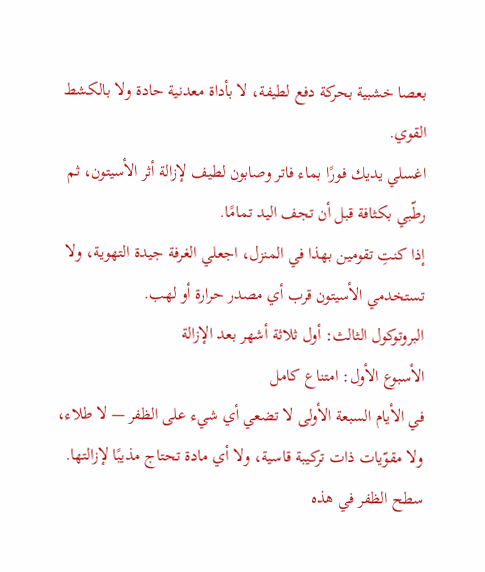بعصا خشبية بحركة دفع لطيفة، لا بأداة معدنية حادة ولا بالكشط القوي.
اغسلي يديك فورًا بماء فاتر وصابون لطيف لإزالة أثر الأسيتون، ثم رطّبي بكثافة قبل أن تجف اليد تمامًا.
إذا كنتِ تقومين بهذا في المنزل، اجعلي الغرفة جيدة التهوية، ولا تستخدمي الأسيتون قرب أي مصدر حرارة أو لهب.
البروتوكول الثالث: أول ثلاثة أشهر بعد الإزالة
الأسبوع الأول: امتناع كامل
في الأيام السبعة الأولى لا تضعي أي شيء على الظفر — لا طلاء، ولا مقوّيات ذات تركيبة قاسية، ولا أي مادة تحتاج مذيبًا لإزالتها. سطح الظفر في هذه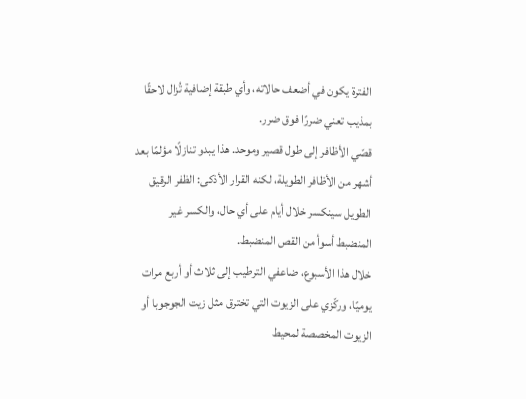الفترة يكون في أضعف حالاته، وأي طبقة إضافية تُزال لاحقًا بمذيب تعني ضررًا فوق ضرر.
قصّي الأظافر إلى طول قصير وموحد. هذا يبدو تنازلًا مؤلمًا بعد أشهر من الأظافر الطويلة، لكنه القرار الأذكى: الظفر الرقيق الطويل سينكسر خلال أيام على أي حال، والكسر غير المنضبط أسوأ من القص المنضبط.
خلال هذا الأسبوع، ضاعفي الترطيب إلى ثلاث أو أربع مرات يوميًا، وركّزي على الزيوت التي تخترق مثل زيت الجوجوبا أو الزيوت المخصصة لمحيط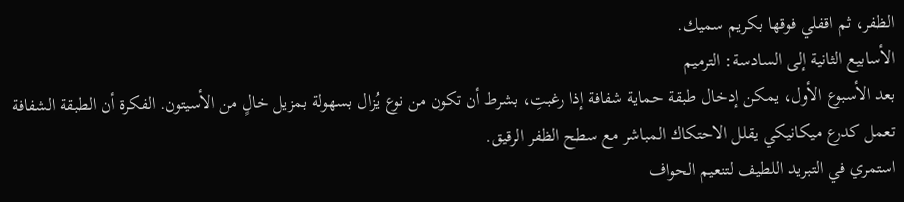الظفر، ثم اقفلي فوقها بكريم سميك.
الأسابيع الثانية إلى السادسة: الترميم
بعد الأسبوع الأول، يمكن إدخال طبقة حماية شفافة إذا رغبتِ، بشرط أن تكون من نوع يُزال بسهولة بمزيل خالٍ من الأسيتون. الفكرة أن الطبقة الشفافة تعمل كدرع ميكانيكي يقلل الاحتكاك المباشر مع سطح الظفر الرقيق.
استمري في التبريد اللطيف لتنعيم الحواف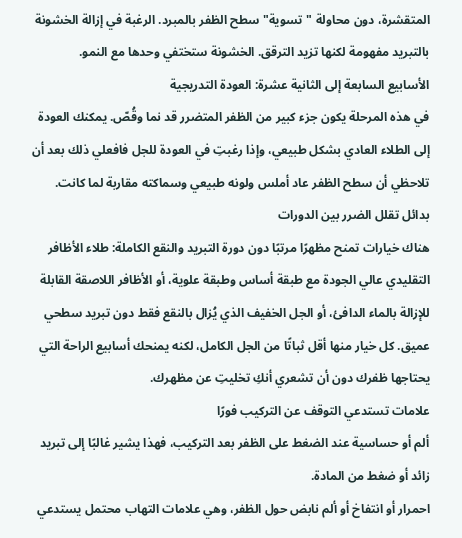المتقشرة، دون محاولة "تسوية" سطح الظفر بالمبرد. الرغبة في إزالة الخشونة بالتبريد مفهومة لكنها تزيد الترقق. الخشونة ستختفي وحدها مع النمو.
الأسابيع السابعة إلى الثانية عشرة: العودة التدريجية
في هذه المرحلة يكون جزء كبير من الظفر المتضرر قد نما وقُصّ. يمكنك العودة إلى الطلاء العادي بشكل طبيعي، وإذا رغبتِ في العودة للجل فافعلي ذلك بعد أن تلاحظي أن سطح الظفر عاد أملس ولونه طبيعي وسماكته مقاربة لما كانت.
بدائل تقلل الضرر بين الدورات
هناك خيارات تمنح مظهرًا مرتبًا دون دورة التبريد والنقع الكاملة: طلاء الأظافر التقليدي عالي الجودة مع طبقة أساس وطبقة علوية، أو الأظافر اللاصقة القابلة للإزالة بالماء الدافئ، أو الجل الخفيف الذي يُزال بالنقع فقط دون تبريد سطحي عميق. كل خيار منها أقل ثباتًا من الجل الكامل، لكنه يمنحك أسابيع الراحة التي يحتاجها ظفرك دون أن تشعري أنكِ تخليتِ عن مظهرك.
علامات تستدعي التوقف عن التركيب فورًا
ألم أو حساسية عند الضغط على الظفر بعد التركيب، فهذا يشير غالبًا إلى تبريد زائد أو ضغط من المادة.
احمرار أو انتفاخ أو ألم نابض حول الظفر، وهي علامات التهاب محتمل يستدعي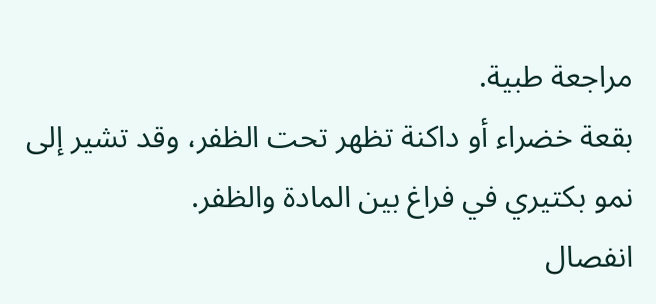مراجعة طبية.
بقعة خضراء أو داكنة تظهر تحت الظفر، وقد تشير إلى نمو بكتيري في فراغ بين المادة والظفر.
انفصال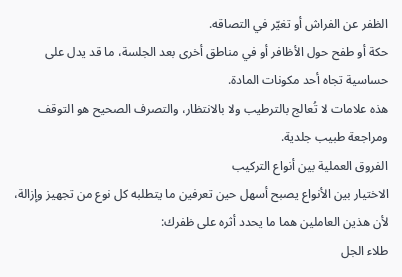الظفر عن الفراش أو تغيّر في التصاقه.
حكة أو طفح حول الأظافر أو في مناطق أخرى بعد الجلسة، ما قد يدل على حساسية تجاه أحد مكونات المادة.
هذه علامات لا تُعالج بالترطيب ولا بالانتظار، والتصرف الصحيح هو التوقف ومراجعة طبيب جلدية.
الفروق العملية بين أنواع التركيب
الاختيار بين الأنواع يصبح أسهل حين تعرفين ما يتطلبه كل نوع من تجهيز وإزالة، لأن هذين العاملين هما ما يحدد أثره على ظفرك:
طلاء الجل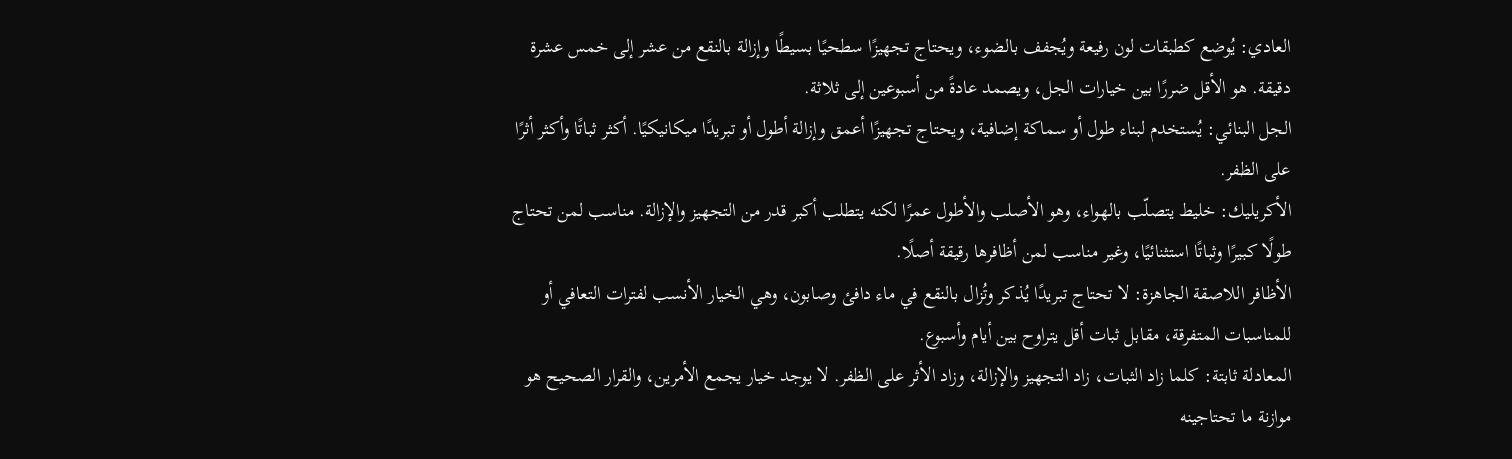العادي: يُوضع كطبقات لون رفيعة ويُجفف بالضوء، ويحتاج تجهيزًا سطحيًا بسيطًا وإزالة بالنقع من عشر إلى خمس عشرة دقيقة. هو الأقل ضررًا بين خيارات الجل، ويصمد عادةً من أسبوعين إلى ثلاثة.
الجل البنائي: يُستخدم لبناء طول أو سماكة إضافية، ويحتاج تجهيزًا أعمق وإزالة أطول أو تبريدًا ميكانيكيًا. أكثر ثباتًا وأكثر أثرًا على الظفر.
الأكريليك: خليط يتصلّب بالهواء، وهو الأصلب والأطول عمرًا لكنه يتطلب أكبر قدر من التجهيز والإزالة. مناسب لمن تحتاج طولًا كبيرًا وثباتًا استثنائيًا، وغير مناسب لمن أظافرها رقيقة أصلًا.
الأظافر اللاصقة الجاهزة: لا تحتاج تبريدًا يُذكر وتُزال بالنقع في ماء دافئ وصابون، وهي الخيار الأنسب لفترات التعافي أو للمناسبات المتفرقة، مقابل ثبات أقل يتراوح بين أيام وأسبوع.
المعادلة ثابتة: كلما زاد الثبات، زاد التجهيز والإزالة، وزاد الأثر على الظفر. لا يوجد خيار يجمع الأمرين، والقرار الصحيح هو موازنة ما تحتاجينه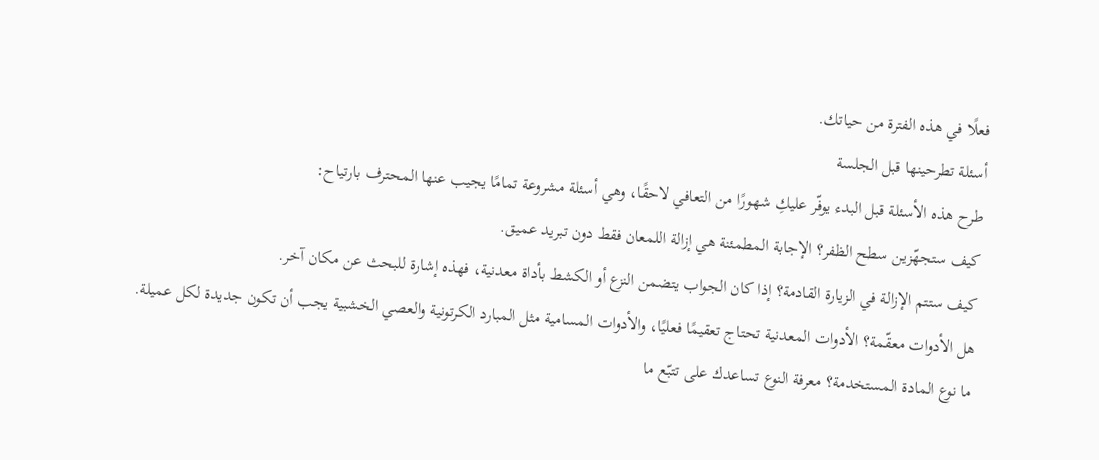فعلًا في هذه الفترة من حياتك.
أسئلة تطرحينها قبل الجلسة
طرح هذه الأسئلة قبل البدء يوفّر عليكِ شهورًا من التعافي لاحقًا، وهي أسئلة مشروعة تمامًا يجيب عنها المحترف بارتياح:
كيف ستجهّزين سطح الظفر؟ الإجابة المطمئنة هي إزالة اللمعان فقط دون تبريد عميق.
كيف ستتم الإزالة في الزيارة القادمة؟ إذا كان الجواب يتضمن النزع أو الكشط بأداة معدنية، فهذه إشارة للبحث عن مكان آخر.
هل الأدوات معقّمة؟ الأدوات المعدنية تحتاج تعقيمًا فعليًا، والأدوات المسامية مثل المبارد الكرتونية والعصي الخشبية يجب أن تكون جديدة لكل عميلة.
ما نوع المادة المستخدمة؟ معرفة النوع تساعدك على تتبّع ما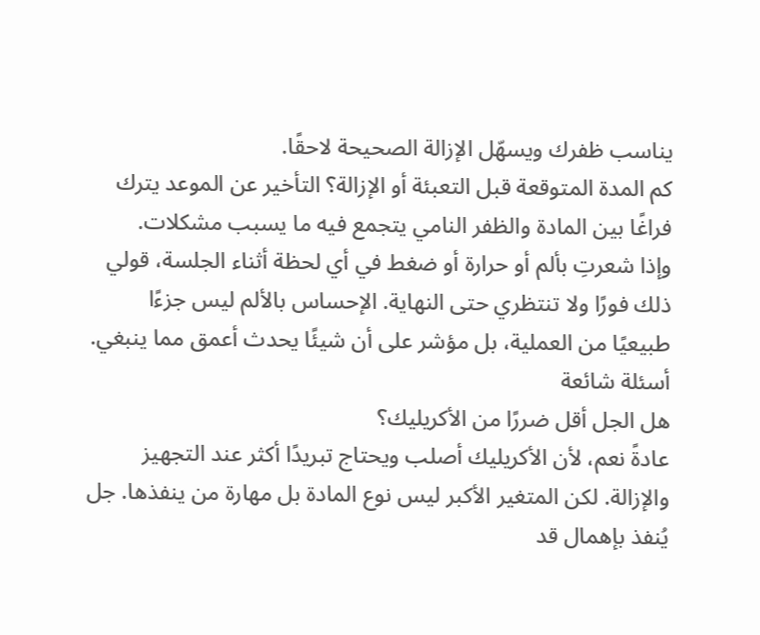يناسب ظفرك ويسهّل الإزالة الصحيحة لاحقًا.
كم المدة المتوقعة قبل التعبئة أو الإزالة؟ التأخير عن الموعد يترك فراغًا بين المادة والظفر النامي يتجمع فيه ما يسبب مشكلات.
وإذا شعرتِ بألم أو حرارة أو ضغط في أي لحظة أثناء الجلسة، قولي ذلك فورًا ولا تنتظري حتى النهاية. الإحساس بالألم ليس جزءًا طبيعيًا من العملية، بل مؤشر على أن شيئًا يحدث أعمق مما ينبغي.
أسئلة شائعة
هل الجل أقل ضررًا من الأكريليك؟
عادةً نعم، لأن الأكريليك أصلب ويحتاج تبريدًا أكثر عند التجهيز والإزالة. لكن المتغير الأكبر ليس نوع المادة بل مهارة من ينفذها. جل يُنفذ بإهمال قد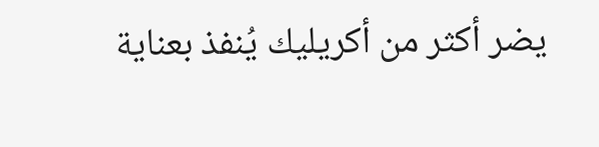يضر أكثر من أكريليك يُنفذ بعناية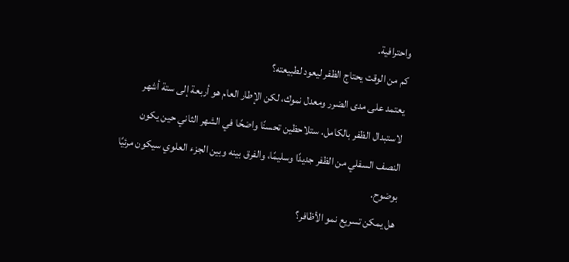واحترافية.
كم من الوقت يحتاج الظفر ليعود لطبيعته؟
يعتمد على مدى الضرر ومعدل نموك، لكن الإطار العام هو أربعة إلى ستة أشهر لاستبدال الظفر بالكامل. ستلاحظين تحسنًا واضحًا في الشهر الثاني حين يكون النصف السفلي من الظفر جديدًا وسليمًا، والفرق بينه وبين الجزء العلوي سيكون مرئيًا بوضوح.
هل يمكن تسريع نمو الأظافر؟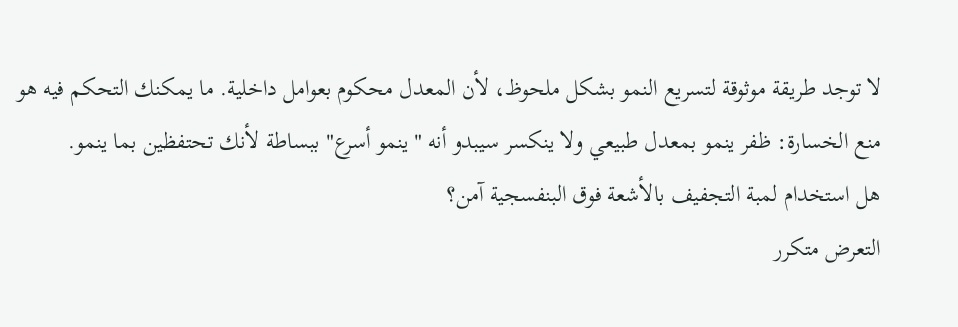لا توجد طريقة موثوقة لتسريع النمو بشكل ملحوظ، لأن المعدل محكوم بعوامل داخلية. ما يمكنك التحكم فيه هو منع الخسارة: ظفر ينمو بمعدل طبيعي ولا ينكسر سيبدو أنه "ينمو أسرع" ببساطة لأنك تحتفظين بما ينمو.
هل استخدام لمبة التجفيف بالأشعة فوق البنفسجية آمن؟
التعرض متكرر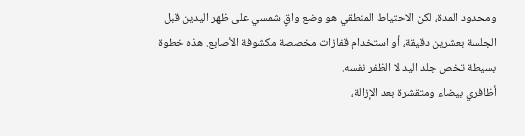ومحدود المدة، لكن الاحتياط المنطقي هو وضع واقٍ شمسي على ظهر اليدين قبل الجلسة بعشرين دقيقة، أو استخدام قفازات مخصصة مكشوفة الأصابع. هذه خطوة بسيطة تخص جلد اليد لا الظفر نفسه.
أظافري بيضاء ومتقشرة بعد الإزالة،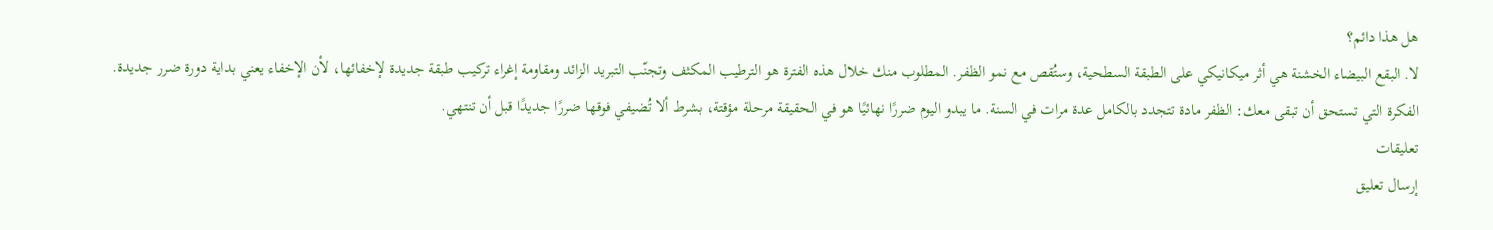هل هذا دائم؟
لا. البقع البيضاء الخشنة هي أثر ميكانيكي على الطبقة السطحية، وستُقص مع نمو الظفر. المطلوب منك خلال هذه الفترة هو الترطيب المكثف وتجنّب التبريد الزائد ومقاومة إغراء تركيب طبقة جديدة لإخفائها، لأن الإخفاء يعني بداية دورة ضرر جديدة.
الفكرة التي تستحق أن تبقى معك: الظفر مادة تتجدد بالكامل عدة مرات في السنة. ما يبدو اليوم ضررًا نهائيًا هو في الحقيقة مرحلة مؤقتة، بشرط ألا تُضيفي فوقها ضررًا جديدًا قبل أن تنتهي.
تعليقات
إرسال تعليق